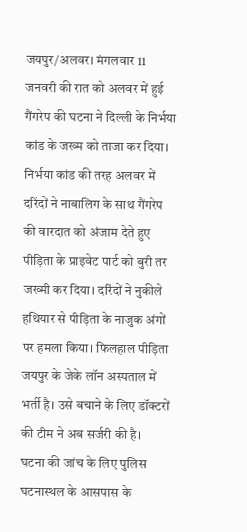जयपुर/अलवर। मंगलवार 11 जनवरी की रात को अलवर में हुई गैंगरेप की घटना ने दिल्ली के निर्भया कांड के जख्म को ताजा कर दिया। निर्भया कांड की तरह अलवर में दरिंदों ने नाबालिग के साथ गैंगरेप की वारदात को अंजाम देते हुए पीड़िता के प्राइवेट पार्ट को बुरी तर जख्मी कर दिया। दरिंदों ने नुकीले हथियार से पीड़िता के नाजुक अंगों पर हमला किया। फिलहाल पीड़िता जयपुर के जेके लॉन अस्पताल में भर्ती है। उसे बचाने के लिए डॉक्टरों की टीम ने अब सर्जरी की है।
घटना की जांच के लिए पुलिस घटनास्थल के आसपास के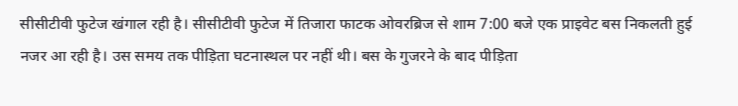सीसीटीवी फुटेज खंगाल रही है। सीसीटीवी फुटेज में तिजारा फाटक ओवरब्रिज से शाम 7:00 बजे एक प्राइवेट बस निकलती हुई नजर आ रही है। उस समय तक पीड़िता घटनास्थल पर नहीं थी। बस के गुजरने के बाद पीड़िता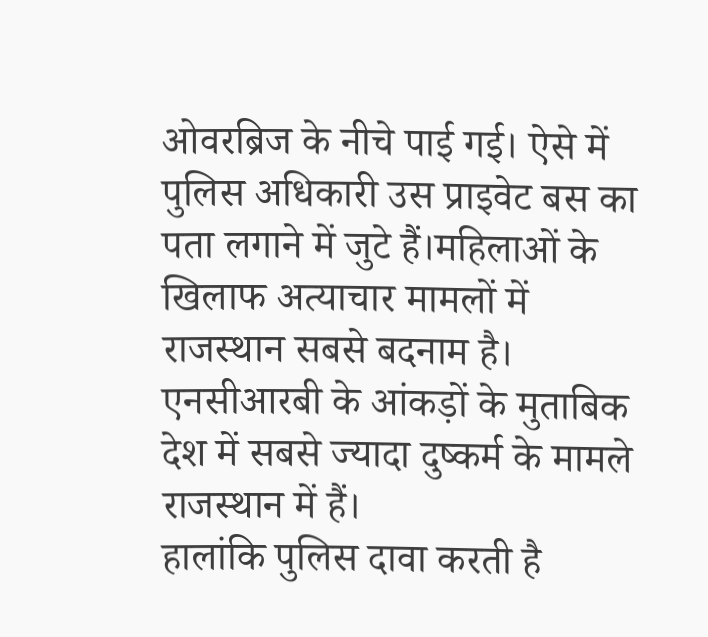ओवरब्रिज के नीचे पाई गई। ऐसे में पुलिस अधिकारी उस प्राइवेट बस का पता लगाने में जुटे हैं।महिलाओं के खिलाफ अत्याचार मामलों में राजस्थान सबसे बदनाम है। एनसीआरबी के आंकड़ों के मुताबिक देश में सबसे ज्यादा दुष्कर्म के मामले राजस्थान में हैं।
हालांकि पुलिस दावा करती है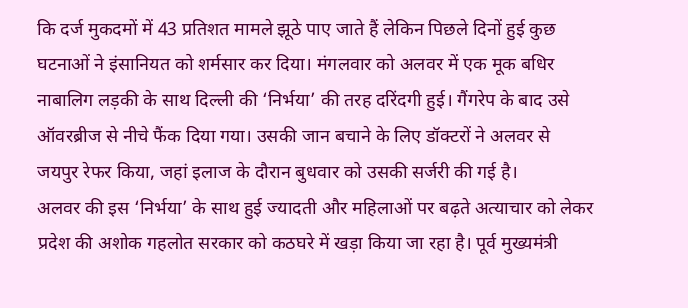कि दर्ज मुकदमों में 43 प्रतिशत मामले झूठे पाए जाते हैं लेकिन पिछले दिनों हुई कुछ घटनाओं ने इंसानियत को शर्मसार कर दिया। मंगलवार को अलवर में एक मूक बधिर नाबालिग लड़की के साथ दिल्ली की ‘निर्भया’ की तरह दरिंदगी हुई। गैंगरेप के बाद उसे ऑवरब्रीज से नीचे फैंक दिया गया। उसकी जान बचाने के लिए डॉक्टरों ने अलवर से जयपुर रेफर किया, जहां इलाज के दौरान बुधवार को उसकी सर्जरी की गई है।
अलवर की इस ‘निर्भया’ के साथ हुई ज्यादती और महिलाओं पर बढ़ते अत्याचार को लेकर प्रदेश की अशोक गहलोत सरकार को कठघरे में खड़ा किया जा रहा है। पूर्व मुख्यमंत्री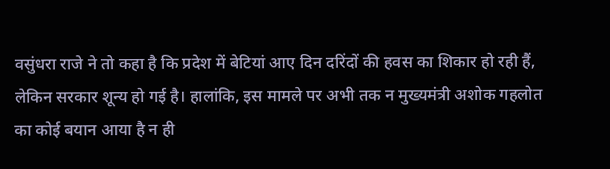वसुंधरा राजे ने तो कहा है कि प्रदेश में बेटियां आए दिन दरिंदों की हवस का शिकार हो रही हैं, लेकिन सरकार शून्य हो गई है। हालांकि, इस मामले पर अभी तक न मुख्यमंत्री अशोक गहलोत का कोई बयान आया है न ही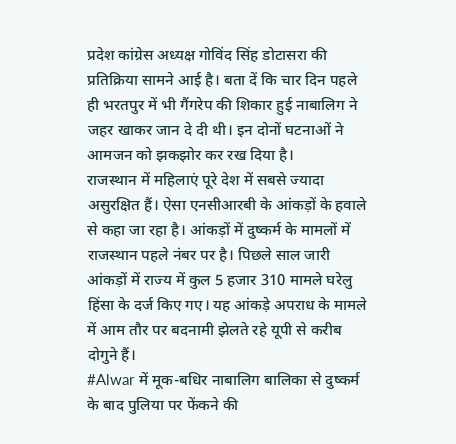प्रदेश कांग्रेस अध्यक्ष गोविंद सिंह डोटासरा की प्रतिक्रिया सामने आई है। बता दें कि चार दिन पहले ही भरतपुर में भी गैंगरेप की शिकार हुई नाबालिग ने जहर खाकर जान दे दी थी। इन दोनों घटनाओं ने आमजन को झकझोर कर रख दिया है।
राजस्थान में महिलाएं पूरे देश में सबसे ज्यादा असुरक्षित हैं। ऐसा एनसीआरबी के आंकड़ों के हवाले से कहा जा रहा है। आंकड़ों में दुष्कर्म के मामलों में राजस्थान पहले नंबर पर है। पिछले साल जारी आंकड़ों में राज्य में कुल 5 हजार 310 मामले घरेलु हिंसा के दर्ज किए गए। यह आंकड़े अपराध के मामले में आम तौर पर बदनामी झेलते रहे यूपी से करीब दोगुने हैं।
#Alwar में मूक-बधिर नाबालिग बालिका से दुष्कर्म के बाद पुलिया पर फेंकने की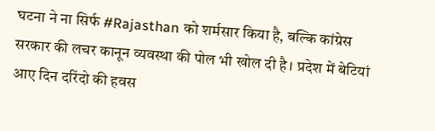घटना ने ना सिर्फ #Rajasthan को शर्मसार किया है, बल्कि कांग्रेस सरकार की लचर कानून व्यवस्था की पोल भी खोल दी है। प्रदेश में बेटियां आए दिन दरिंदो की हवस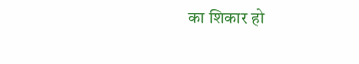का शिकार हो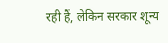रही हैं, लेकिन सरकार शून्य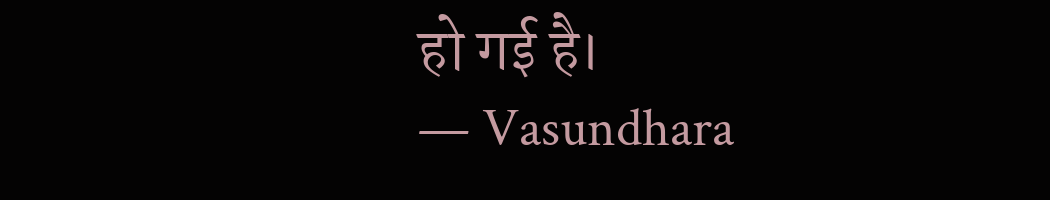हो गई है।
— Vasundhara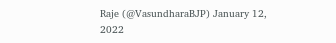Raje (@VasundharaBJP) January 12, 2022